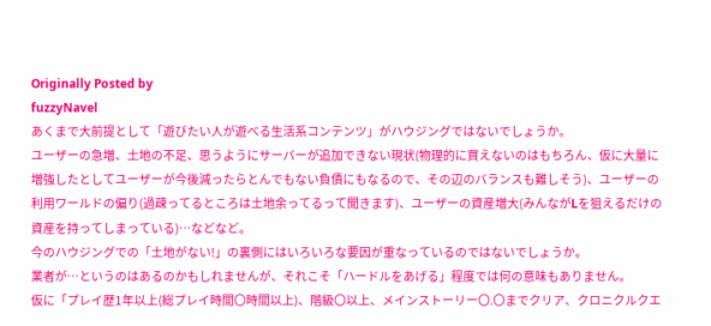Originally Posted by
fuzzyNavel
あくまで大前提として「遊びたい人が遊べる生活系コンテンツ」がハウジングではないでしょうか。
ユーザーの急増、土地の不足、思うようにサーバーが追加できない現状(物理的に買えないのはもちろん、仮に大量に増強したとしてユーザーが今後減ったらとんでもない負債にもなるので、その辺のバランスも難しそう)、ユーザーの利用ワールドの偏り(過疎ってるところは土地余ってるって聞きます)、ユーザーの資産増大(みんながLを狙えるだけの資産を持ってしまっている)…などなど。
今のハウジングでの「土地がない!」の裏側にはいろいろな要因が重なっているのではないでしょうか。
業者が…というのはあるのかもしれませんが、それこそ「ハードルをあげる」程度では何の意味もありません。
仮に「プレイ歴1年以上(総プレイ時間〇時間以上)、階級〇以上、メインストーリー〇.〇までクリア、クロニクルクエ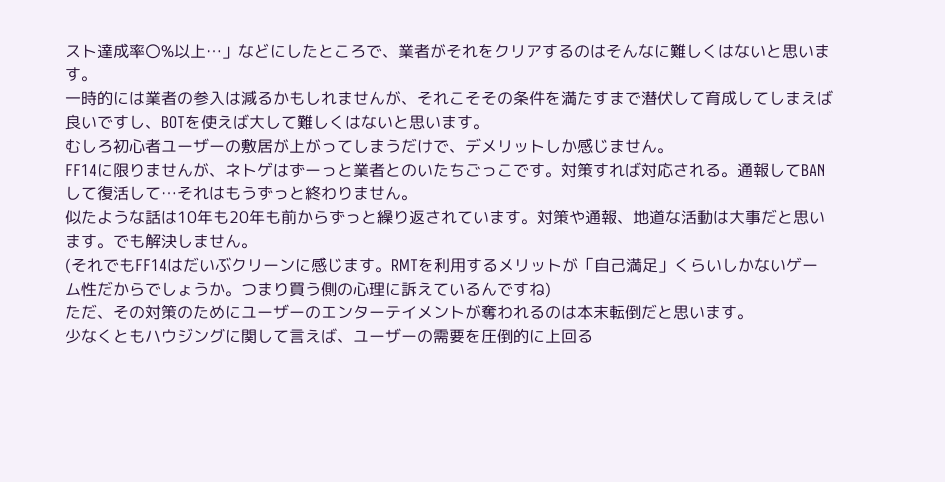スト達成率〇%以上…」などにしたところで、業者がそれをクリアするのはそんなに難しくはないと思います。
一時的には業者の参入は減るかもしれませんが、それこそその条件を満たすまで潜伏して育成してしまえば良いですし、BOTを使えば大して難しくはないと思います。
むしろ初心者ユーザーの敷居が上がってしまうだけで、デメリットしか感じません。
FF14に限りませんが、ネトゲはずーっと業者とのいたちごっこです。対策すれば対応される。通報してBANして復活して…それはもうずっと終わりません。
似たような話は10年も20年も前からずっと繰り返されています。対策や通報、地道な活動は大事だと思います。でも解決しません。
(それでもFF14はだいぶクリーンに感じます。RMTを利用するメリットが「自己満足」くらいしかないゲーム性だからでしょうか。つまり買う側の心理に訴えているんですね)
ただ、その対策のためにユーザーのエンターテイメントが奪われるのは本末転倒だと思います。
少なくともハウジングに関して言えば、ユーザーの需要を圧倒的に上回る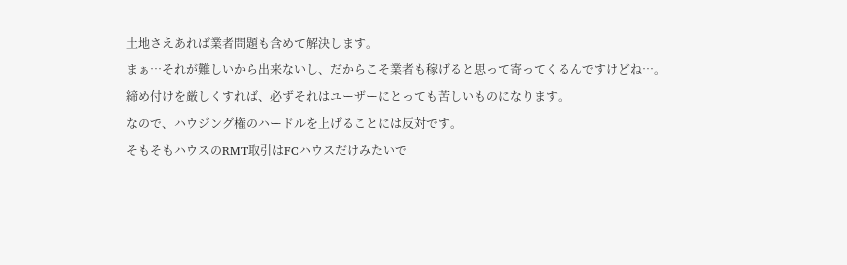土地さえあれば業者問題も含めて解決します。
まぁ…それが難しいから出来ないし、だからこそ業者も稼げると思って寄ってくるんですけどね…。
締め付けを厳しくすれば、必ずそれはユーザーにとっても苦しいものになります。
なので、ハウジング権のハードルを上げることには反対です。
そもそもハウスのRMT取引はFCハウスだけみたいで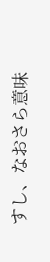すし、なおさら意味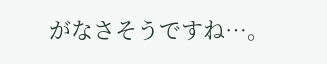がなさそうですね…。